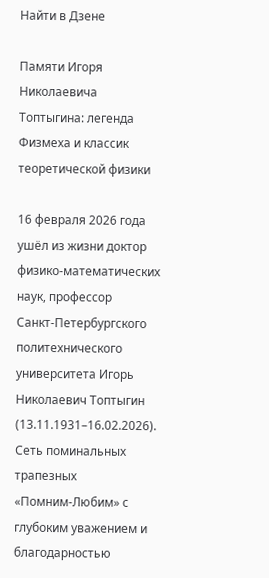Найти в Дзене

Памяти Игоря Николаевича Топтыгина: легенда Физмеха и классик теоретической физики

16 февраля 2026 года ушёл из жизни доктор физико‑математических наук, профессор Санкт‑Петербургского политехнического университета Игорь Николаевич Топтыгин (13.11.1931–16.02.2026). Сеть поминальных трапезных «Помним‑Любим» с глубоким уважением и благодарностью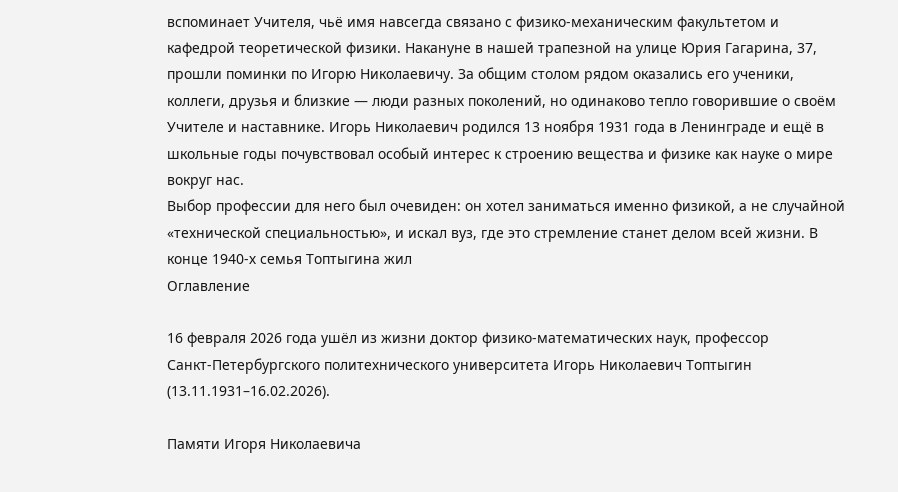вспоминает Учителя, чьё имя навсегда связано с физико‑механическим факультетом и кафедрой теоретической физики. Накануне в нашей трапезной на улице Юрия Гагарина, 37, прошли поминки по Игорю Николаевичу. За общим столом рядом оказались его ученики, коллеги, друзья и близкие — люди разных поколений, но одинаково тепло говорившие о своём Учителе и наставнике. Игорь Николаевич родился 13 ноября 1931 года в Ленинграде и ещё в школьные годы почувствовал особый интерес к строению вещества и физике как науке о мире вокруг нас.
Выбор профессии для него был очевиден: он хотел заниматься именно физикой, а не случайной «технической специальностью», и искал вуз, где это стремление станет делом всей жизни. В конце 1940‑х семья Топтыгина жил
Оглавление

16 февраля 2026 года ушёл из жизни доктор физико‑математических наук, профессор Санкт‑Петербургского политехнического университета Игорь Николаевич Топтыгин (13.11.1931–16.02.2026).

Памяти Игоря Николаевича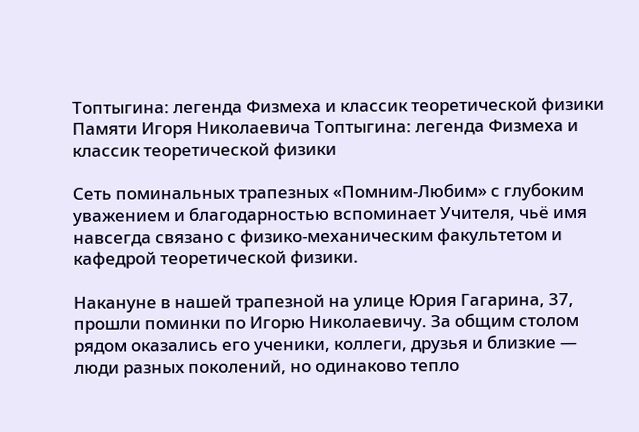Топтыгина: легенда Физмеха и классик теоретической физики
Памяти Игоря Николаевича Топтыгина: легенда Физмеха и классик теоретической физики

Сеть поминальных трапезных «Помним‑Любим» с глубоким уважением и благодарностью вспоминает Учителя, чьё имя навсегда связано с физико‑механическим факультетом и кафедрой теоретической физики.

Накануне в нашей трапезной на улице Юрия Гагарина, 37, прошли поминки по Игорю Николаевичу. За общим столом рядом оказались его ученики, коллеги, друзья и близкие — люди разных поколений, но одинаково тепло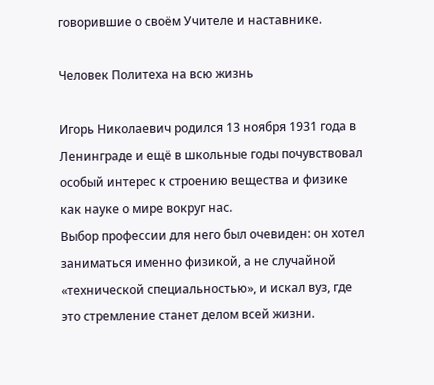говорившие о своём Учителе и наставнике.

Человек Политеха на всю жизнь

Игорь Николаевич родился 13 ноября 1931 года в Ленинграде и ещё в школьные годы почувствовал особый интерес к строению вещества и физике как науке о мире вокруг нас.
Выбор профессии для него был очевиден: он хотел заниматься именно физикой, а не случайной «технической специальностью», и искал вуз, где это стремление станет делом всей жизни.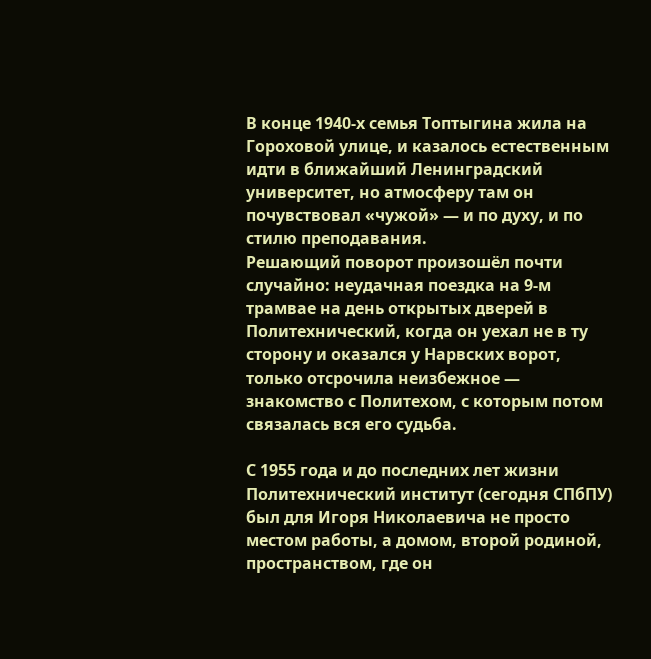В конце 1940‑х семья Топтыгина жила на Гороховой улице, и казалось естественным идти в ближайший Ленинградский университет, но атмосферу там он почувствовал «чужой» — и по духу, и по стилю преподавания.
Решающий поворот произошёл почти случайно: неудачная поездка на 9‑м трамвае на день открытых дверей в Политехнический, когда он уехал не в ту сторону и оказался у Нарвских ворот, только отсрочила неизбежное — знакомство с Политехом, с которым потом связалась вся его судьба.

С 1955 года и до последних лет жизни Политехнический институт (сегодня СПбПУ) был для Игоря Николаевича не просто местом работы, а домом, второй родиной, пространством, где он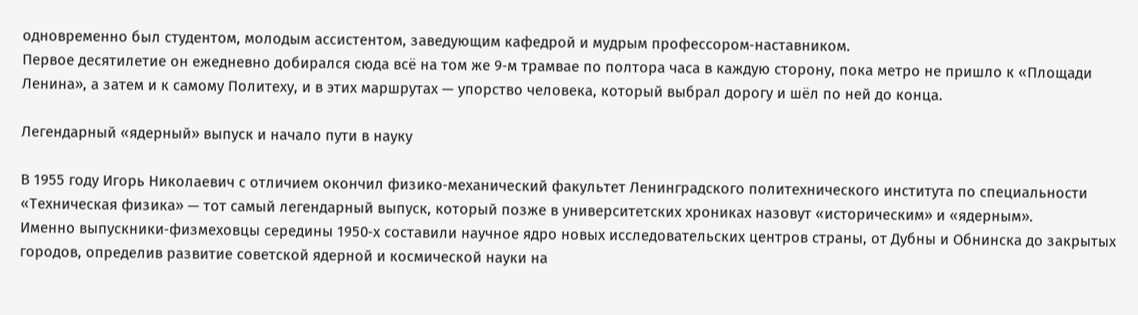одновременно был студентом, молодым ассистентом, заведующим кафедрой и мудрым профессором‑наставником.
Первое десятилетие он ежедневно добирался сюда всё на том же 9‑м трамвае по полтора часа в каждую сторону, пока метро не пришло к «Площади Ленина», а затем и к самому Политеху, и в этих маршрутах — упорство человека, который выбрал дорогу и шёл по ней до конца.

Легендарный «ядерный» выпуск и начало пути в науку

В 1955 году Игорь Николаевич с отличием окончил физико‑механический факультет Ленинградского политехнического института по специальности «Техническая физика» — тот самый легендарный выпуск, который позже в университетских хрониках назовут «историческим» и «ядерным».
Именно выпускники‑физмеховцы середины 1950‑х составили научное ядро новых исследовательских центров страны, от Дубны и Обнинска до закрытых городов, определив развитие советской ядерной и космической науки на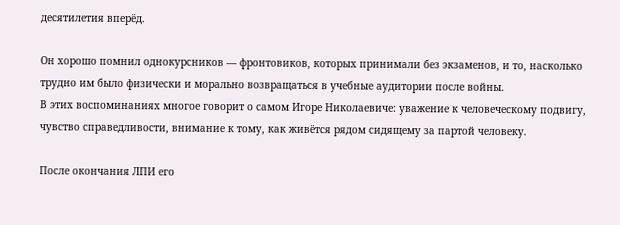десятилетия вперёд.

Он хорошо помнил однокурсников — фронтовиков, которых принимали без экзаменов, и то, насколько трудно им было физически и морально возвращаться в учебные аудитории после войны.
В этих воспоминаниях многое говорит о самом Игоре Николаевиче: уважение к человеческому подвигу, чувство справедливости, внимание к тому, как живётся рядом сидящему за партой человеку.

После окончания ЛПИ его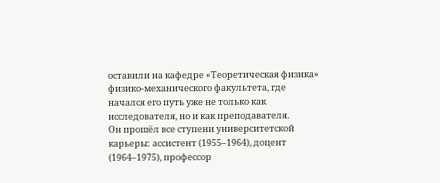оставили на кафедре «Теоретическая физика» физико‑механического факультета, где начался его путь уже не только как исследователя, но и как преподавателя.
Он прошёл все ступени университетской карьеры: ассистент (1955–1964), доцент (1964–1975), профессор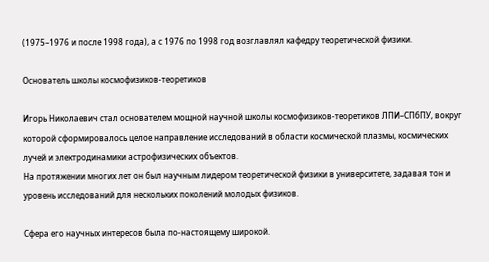(1975–1976 и после 1998 года), а с 1976 по 1998 год возглавлял кафедру теоретической физики.

Основатель школы космофизиков‑теоретиков

Игорь Николаевич стал основателем мощной научной школы космофизиков‑теоретиков ЛПИ–СПбПУ, вокруг которой сформировалось целое направление исследований в области космической плазмы, космических лучей и электродинамики астрофизических объектов.
На протяжении многих лет он был научным лидером теоретической физики в университете, задавая тон и уровень исследований для нескольких поколений молодых физиков.

Сфера его научных интересов была по‑настоящему широкой.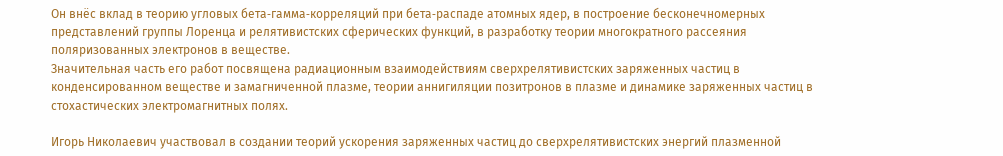Он внёс вклад в теорию угловых бета‑гамма‑корреляций при бета‑распаде атомных ядер, в построение бесконечномерных представлений группы Лоренца и релятивистских сферических функций, в разработку теории многократного рассеяния поляризованных электронов в веществе.
Значительная часть его работ посвящена радиационным взаимодействиям сверхрелятивистских заряженных частиц в конденсированном веществе и замагниченной плазме, теории аннигиляции позитронов в плазме и динамике заряженных частиц в стохастических электромагнитных полях.

Игорь Николаевич участвовал в создании теорий ускорения заряженных частиц до сверхрелятивистских энергий плазменной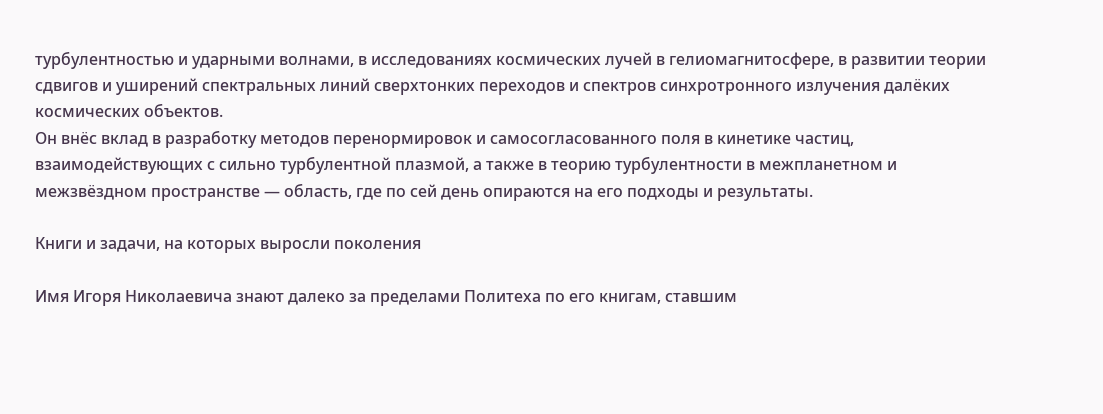турбулентностью и ударными волнами, в исследованиях космических лучей в гелиомагнитосфере, в развитии теории сдвигов и уширений спектральных линий сверхтонких переходов и спектров синхротронного излучения далёких космических объектов.
Он внёс вклад в разработку методов перенормировок и самосогласованного поля в кинетике частиц, взаимодействующих с сильно турбулентной плазмой, а также в теорию турбулентности в межпланетном и межзвёздном пространстве — область, где по сей день опираются на его подходы и результаты.

Книги и задачи, на которых выросли поколения

Имя Игоря Николаевича знают далеко за пределами Политеха по его книгам, ставшим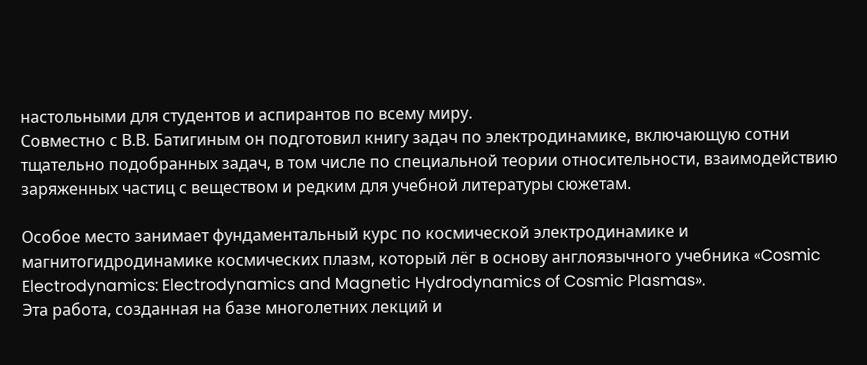настольными для студентов и аспирантов по всему миру.
Совместно с В.В. Батигиным он подготовил книгу задач по электродинамике, включающую сотни тщательно подобранных задач, в том числе по специальной теории относительности, взаимодействию заряженных частиц с веществом и редким для учебной литературы сюжетам.

Особое место занимает фундаментальный курс по космической электродинамике и магнитогидродинамике космических плазм, который лёг в основу англоязычного учебника «Cosmic Electrodynamics: Electrodynamics and Magnetic Hydrodynamics of Cosmic Plasmas».
Эта работа, созданная на базе многолетних лекций и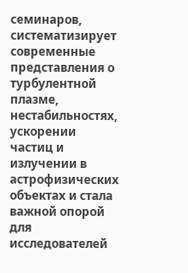семинаров, систематизирует современные представления о турбулентной плазме, нестабильностях, ускорении частиц и излучении в астрофизических объектах и стала важной опорой для исследователей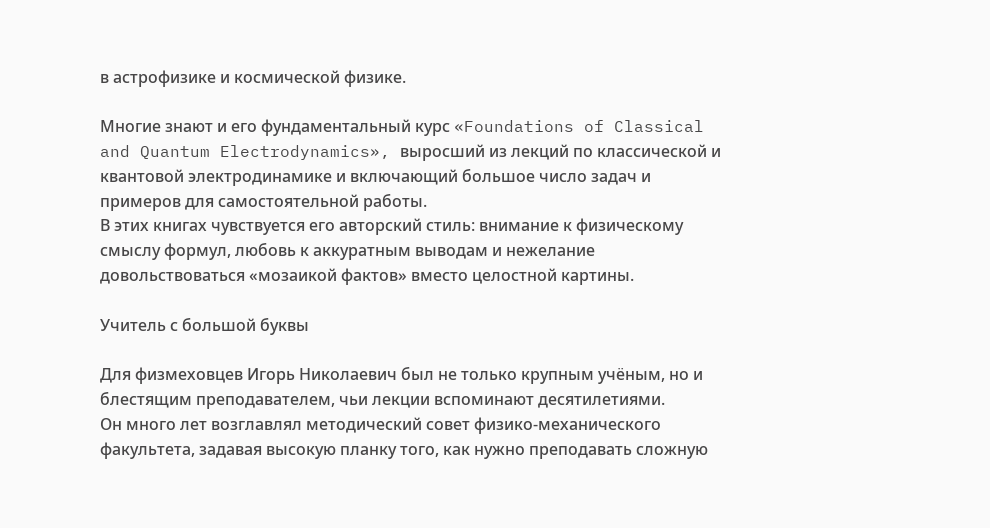в астрофизике и космической физике.

Многие знают и его фундаментальный курс «Foundations of Classical and Quantum Electrodynamics», выросший из лекций по классической и квантовой электродинамике и включающий большое число задач и примеров для самостоятельной работы.
В этих книгах чувствуется его авторский стиль: внимание к физическому смыслу формул, любовь к аккуратным выводам и нежелание довольствоваться «мозаикой фактов» вместо целостной картины.

Учитель с большой буквы

Для физмеховцев Игорь Николаевич был не только крупным учёным, но и блестящим преподавателем, чьи лекции вспоминают десятилетиями.
Он много лет возглавлял методический совет физико‑механического факультета, задавая высокую планку того, как нужно преподавать сложную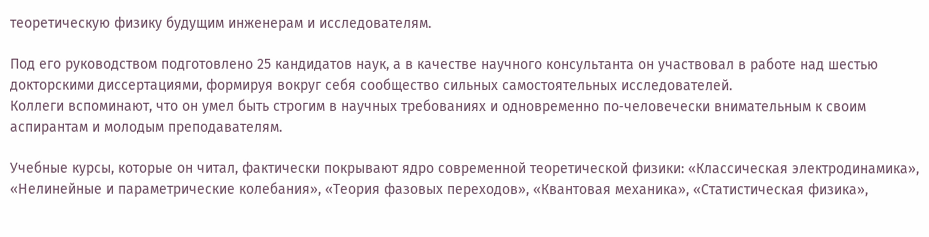теоретическую физику будущим инженерам и исследователям.

Под его руководством подготовлено 25 кандидатов наук, а в качестве научного консультанта он участвовал в работе над шестью докторскими диссертациями, формируя вокруг себя сообщество сильных самостоятельных исследователей.
Коллеги вспоминают, что он умел быть строгим в научных требованиях и одновременно по‑человечески внимательным к своим аспирантам и молодым преподавателям.

Учебные курсы, которые он читал, фактически покрывают ядро современной теоретической физики: «Классическая электродинамика», «Нелинейные и параметрические колебания», «Теория фазовых переходов», «Квантовая механика», «Статистическая физика»,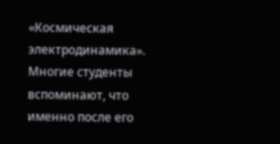«Космическая электродинамика».
Многие студенты вспоминают, что именно после его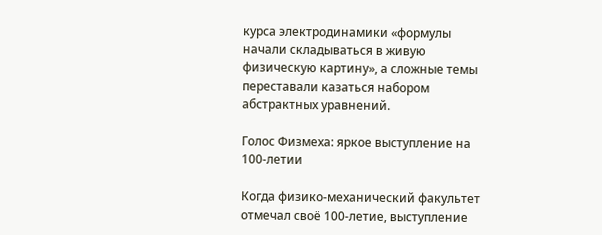курса электродинамики «формулы начали складываться в живую физическую картину», а сложные темы переставали казаться набором абстрактных уравнений.

Голос Физмеха: яркое выступление на 100‑летии

Когда физико‑механический факультет отмечал своё 100‑летие, выступление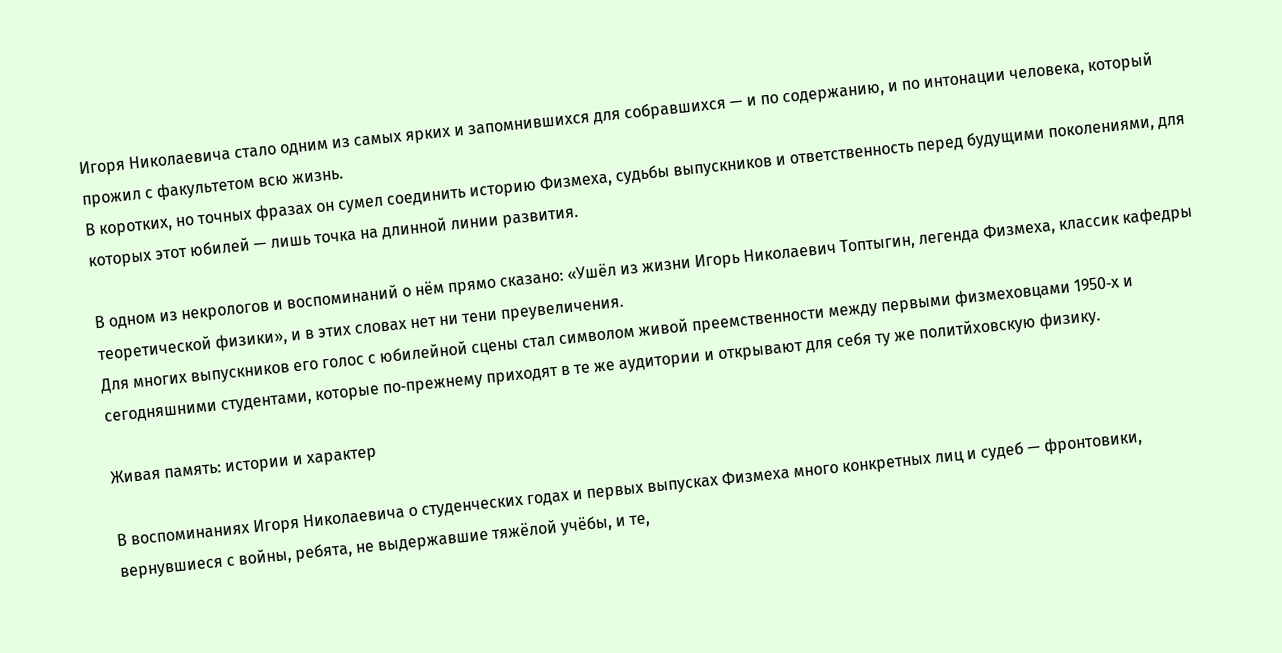Игоря Николаевича стало одним из самых ярких и запомнившихся для собравшихся — и по содержанию, и по интонации человека, который прожил с факультетом всю жизнь.
В коротких, но точных фразах он сумел соединить историю Физмеха, судьбы выпускников и ответственность перед будущими поколениями, для которых этот юбилей — лишь точка на длинной линии развития.

В одном из некрологов и воспоминаний о нём прямо сказано: «Ушёл из жизни Игорь Николаевич Топтыгин, легенда Физмеха, классик кафедры теоретической физики», и в этих словах нет ни тени преувеличения.
Для многих выпускников его голос с юбилейной сцены стал символом живой преемственности между первыми физмеховцами 1950‑х и сегодняшними студентами, которые по‑прежнему приходят в те же аудитории и открывают для себя ту же политйховскую физику.

Живая память: истории и характер

В воспоминаниях Игоря Николаевича о студенческих годах и первых выпусках Физмеха много конкретных лиц и судеб — фронтовики, вернувшиеся с войны, ребята, не выдержавшие тяжёлой учёбы, и те,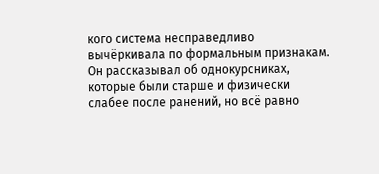кого система несправедливо вычёркивала по формальным признакам.
Он рассказывал об однокурсниках, которые были старше и физически слабее после ранений, но всё равно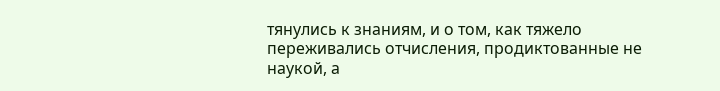тянулись к знаниям, и о том, как тяжело переживались отчисления, продиктованные не наукой, а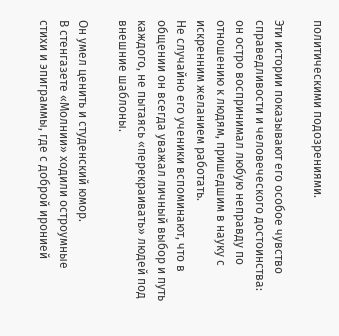политическими подозрениями.

Эти истории показывают его особое чувство справедливости и человеческого достоинства: он остро воспринимал любую неправду по отношению к людям, пришедшим в науку с искренним желанием работать.
Не случайно его ученики вспоминают, что в общении он всегда уважал личный выбор и путь каждого, не пытаясь «перекраивать» людей под внешние шаблоны.

Он умел ценить и студенский юмор.
В стенгазете «Молнии» ходили остроумные стихи и эпиграммы, где с доброй иронией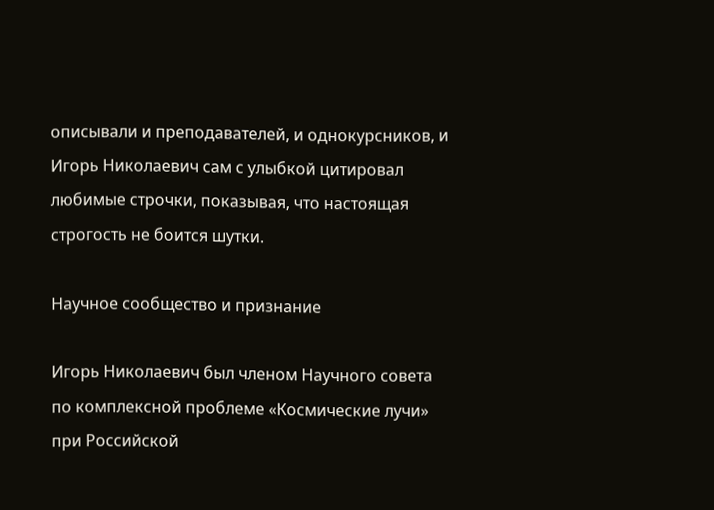описывали и преподавателей, и однокурсников, и Игорь Николаевич сам с улыбкой цитировал любимые строчки, показывая, что настоящая строгость не боится шутки.

Научное сообщество и признание

Игорь Николаевич был членом Научного совета по комплексной проблеме «Космические лучи» при Российской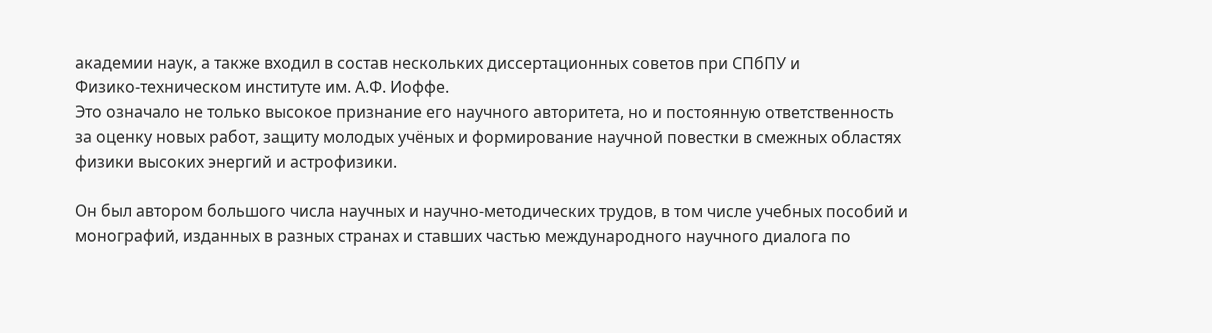академии наук, а также входил в состав нескольких диссертационных советов при СПбПУ и Физико‑техническом институте им. А.Ф. Иоффе.
Это означало не только высокое признание его научного авторитета, но и постоянную ответственность за оценку новых работ, защиту молодых учёных и формирование научной повестки в смежных областях физики высоких энергий и астрофизики.

Он был автором большого числа научных и научно‑методических трудов, в том числе учебных пособий и монографий, изданных в разных странах и ставших частью международного научного диалога по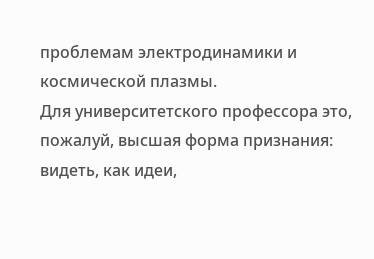проблемам электродинамики и космической плазмы.
Для университетского профессора это, пожалуй, высшая форма признания: видеть, как идеи,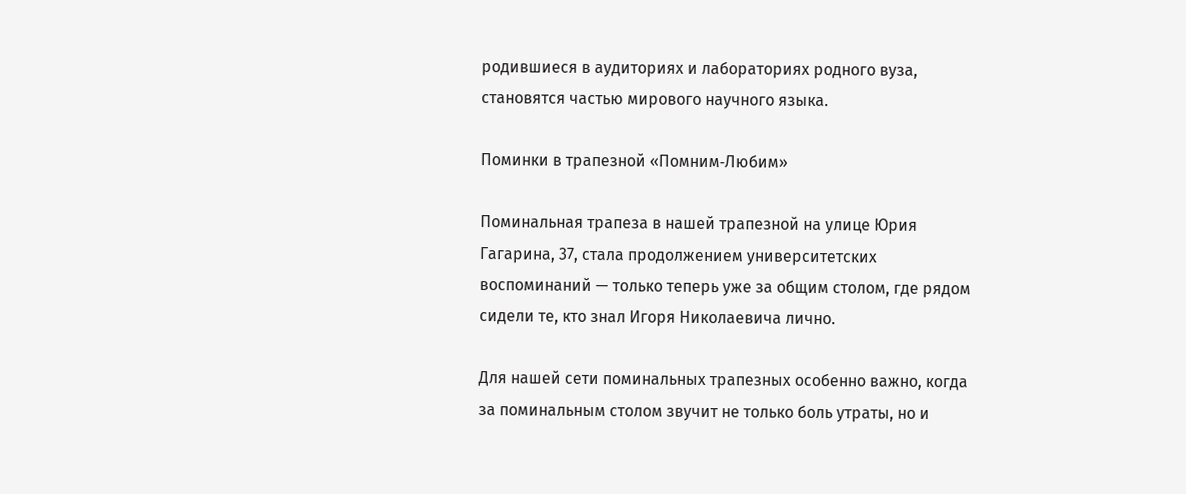родившиеся в аудиториях и лабораториях родного вуза, становятся частью мирового научного языка.

Поминки в трапезной «Помним‑Любим»

Поминальная трапеза в нашей трапезной на улице Юрия Гагарина, 37, стала продолжением университетских воспоминаний — только теперь уже за общим столом, где рядом сидели те, кто знал Игоря Николаевича лично.

Для нашей сети поминальных трапезных особенно важно, когда за поминальным столом звучит не только боль утраты, но и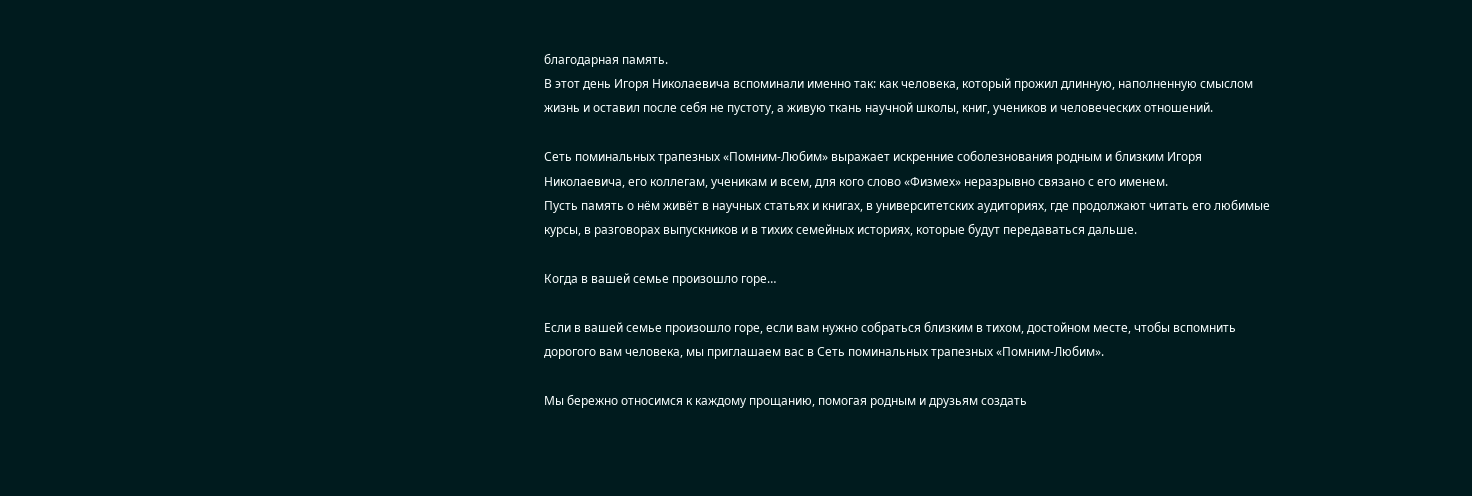благодарная память.
В этот день Игоря Николаевича вспоминали именно так: как человека, который прожил длинную, наполненную смыслом жизнь и оставил после себя не пустоту, а живую ткань научной школы, книг, учеников и человеческих отношений.

Сеть поминальных трапезных «Помним‑Любим» выражает искренние соболезнования родным и близким Игоря Николаевича, его коллегам, ученикам и всем, для кого слово «Физмех» неразрывно связано с его именем.
Пусть память о нём живёт в научных статьях и книгах, в университетских аудиториях, где продолжают читать его любимые курсы, в разговорах выпускников и в тихих семейных историях, которые будут передаваться дальше.

Когда в вашей семье произошло горе…

Если в вашей семье произошло горе, если вам нужно собраться близким в тихом, достойном месте, чтобы вспомнить дорогого вам человека, мы приглашаем вас в Сеть поминальных трапезных «Помним‑Любим».

Мы бережно относимся к каждому прощанию, помогая родным и друзьям создать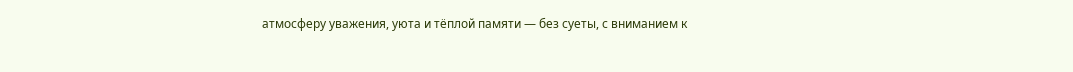атмосферу уважения, уюта и тёплой памяти — без суеты, с вниманием к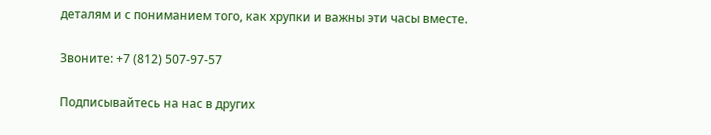деталям и с пониманием того, как хрупки и важны эти часы вместе.

Звоните: +7 (812) 507-97-57

Подписывайтесь на нас в других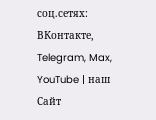соц.сетях: ВКонтакте, Telegram, Max, YouTube | наш Сайт